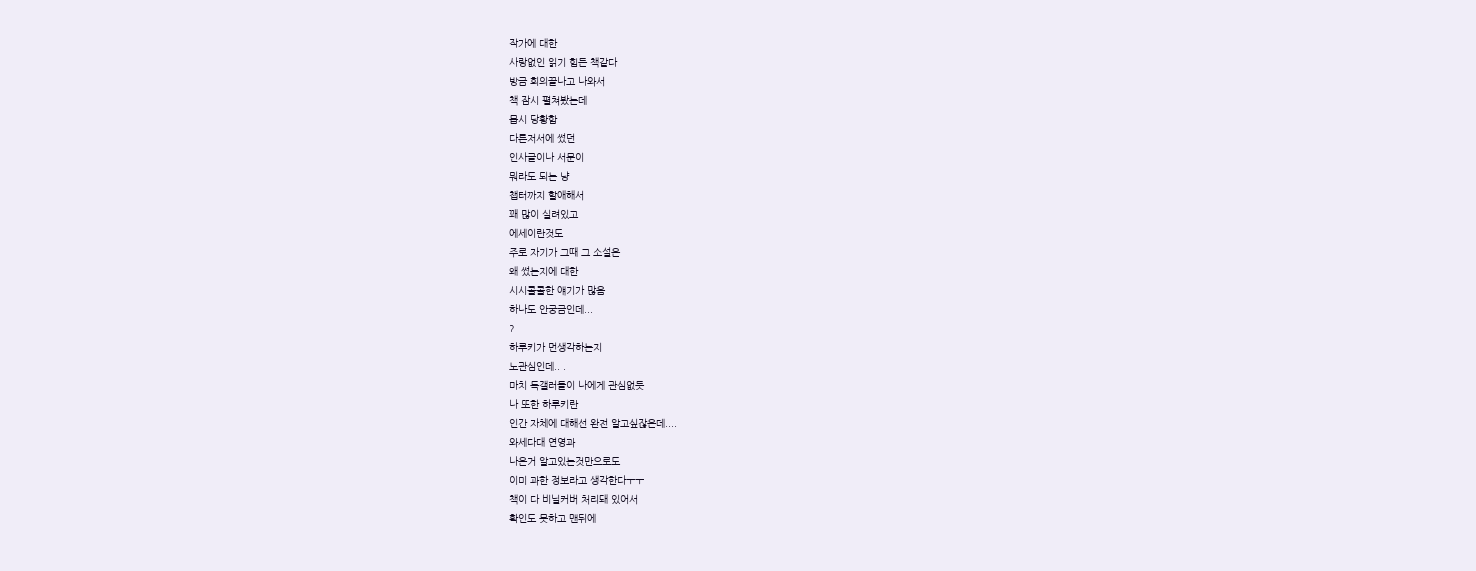작가에 대한
사랑없인 읽기 힘든 책같다
방금 회의끝나고 나와서
책 잠시 펼쳐봤는데
몹시 당황함
다른저서에 썼던
인사글이나 서문이
뭐라도 되는 냥
챕터까지 할애해서
꽤 많이 실려있고
에세이란것도
주로 자기가 그때 그 소설은
왜 썼는지에 대한
시시콜콜한 얘기가 많음
하나도 안궁금인데...
?
하루키가 먼생각하는지
노관심인데.. .
마치 독갤러들이 나에게 관심없듯
나 또한 하루키란
인간 자체에 대해선 완전 알고싶잖은데....
와세다대 연영과
나온거 알고있는것만으로도
이미 과한 정보라고 생각한다ㅜㅜ
책이 다 비닐커버 처리돼 있어서
확인도 못하고 맨뒤에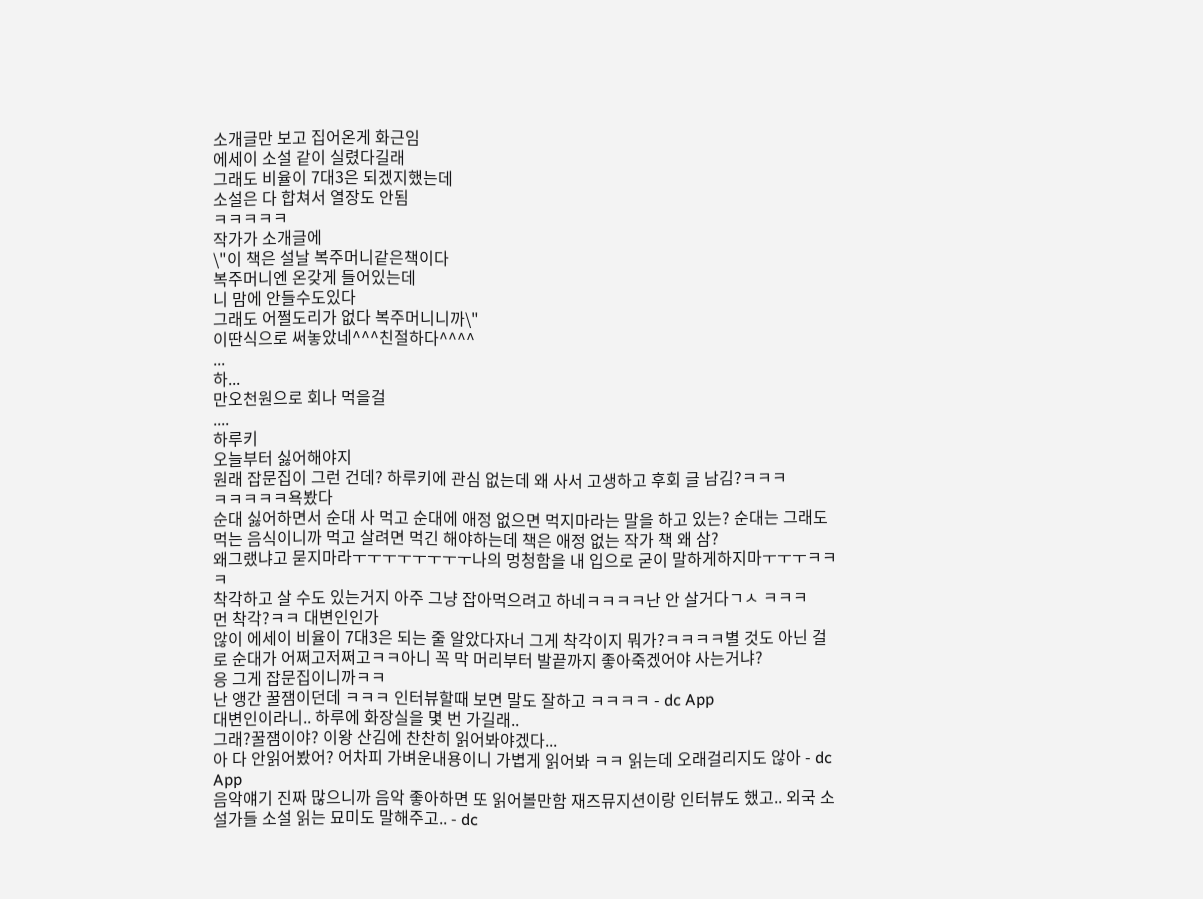소개글만 보고 집어온게 화근임
에세이 소설 같이 실렸다길래
그래도 비율이 7대3은 되겠지했는데
소설은 다 합쳐서 열장도 안됨
ㅋㅋㅋㅋㅋ
작가가 소개글에
\"이 책은 설날 복주머니같은책이다
복주머니엔 온갖게 들어있는데
니 맘에 안들수도있다
그래도 어쩔도리가 없다 복주머니니까\"
이딴식으로 써놓았네^^^친절하다^^^^
...
하...
만오천원으로 회나 먹을걸
....
하루키
오늘부터 싫어해야지
원래 잡문집이 그런 건데? 하루키에 관심 없는데 왜 사서 고생하고 후회 글 남김?ㅋㅋㅋ
ㅋㅋㅋㅋㅋ욕봤다
순대 싫어하면서 순대 사 먹고 순대에 애정 없으면 먹지마라는 말을 하고 있는? 순대는 그래도 먹는 음식이니까 먹고 살려면 먹긴 해야하는데 책은 애정 없는 작가 책 왜 삼?
왜그랬냐고 묻지마라ㅜㅜㅜㅜㅜㅜㅜㅜ나의 멍청함을 내 입으로 굳이 말하게하지마ㅜㅜㅜㅋㅋㅋ
착각하고 살 수도 있는거지 아주 그냥 잡아먹으려고 하네ㅋㅋㅋㅋ난 안 살거다ㄱㅅ ㅋㅋㅋ
먼 착각?ㅋㅋ 대변인인가
않이 에세이 비율이 7대3은 되는 줄 알았다자너 그게 착각이지 뭐가?ㅋㅋㅋㅋ별 것도 아닌 걸로 순대가 어쩌고저쩌고ㅋㅋ아니 꼭 막 머리부터 발끝까지 좋아죽겠어야 사는거냐?
응 그게 잡문집이니까ㅋㅋ
난 앵간 꿀잼이던데 ㅋㅋㅋ 인터뷰할때 보면 말도 잘하고 ㅋㅋㅋㅋ - dc App
대변인이라니.. 하루에 화장실을 몇 번 가길래..
그래?꿀잼이야? 이왕 산김에 찬찬히 읽어봐야겠다...
아 다 안읽어봤어? 어차피 가벼운내용이니 가볍게 읽어봐 ㅋㅋ 읽는데 오래걸리지도 않아 - dc App
음악얘기 진짜 많으니까 음악 좋아하면 또 읽어볼만함 재즈뮤지션이랑 인터뷰도 했고.. 외국 소설가들 소설 읽는 묘미도 말해주고.. - dc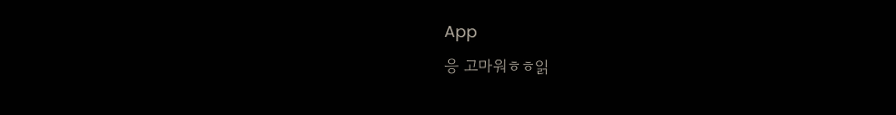App
응 고마워ㅎㅎ읽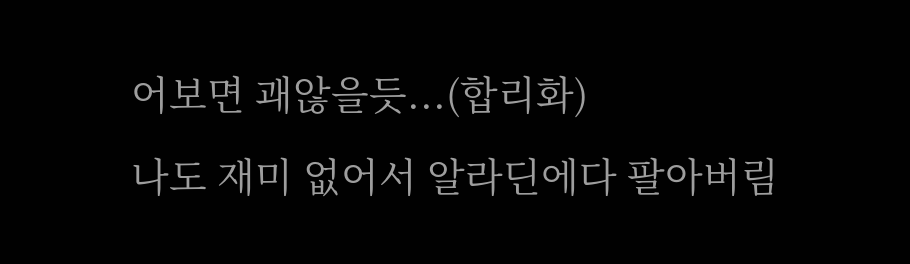어보면 괘않을듯...(합리화)
나도 재미 없어서 알라딘에다 팔아버림